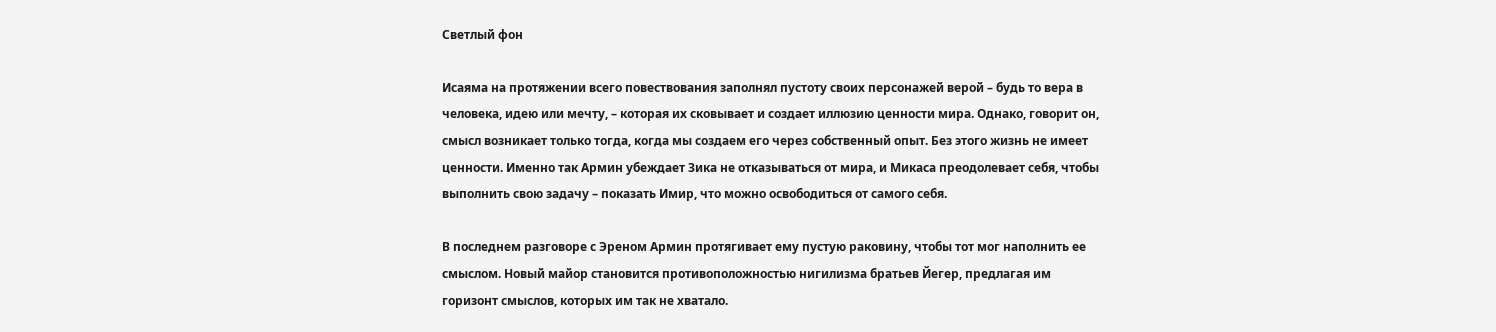Светлый фон

Исаяма на протяжении всего повествования заполнял пустоту своих персонажей верой – будь то вера в человека, идею или мечту, – которая их сковывает и создает иллюзию ценности мира. Однако, говорит он, смысл возникает только тогда, когда мы создаем его через собственный опыт. Без этого жизнь не имеет ценности. Именно так Армин убеждает Зика не отказываться от мира, и Микаса преодолевает себя, чтобы выполнить свою задачу – показать Имир, что можно освободиться от самого себя.

В последнем разговоре с Эреном Армин протягивает ему пустую раковину, чтобы тот мог наполнить ее смыслом. Новый майор становится противоположностью нигилизма братьев Йегер, предлагая им горизонт смыслов, которых им так не хватало.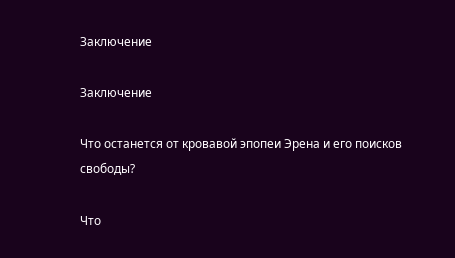Заключение

Заключение

Что останется от кровавой эпопеи Эрена и его поисков свободы?

Что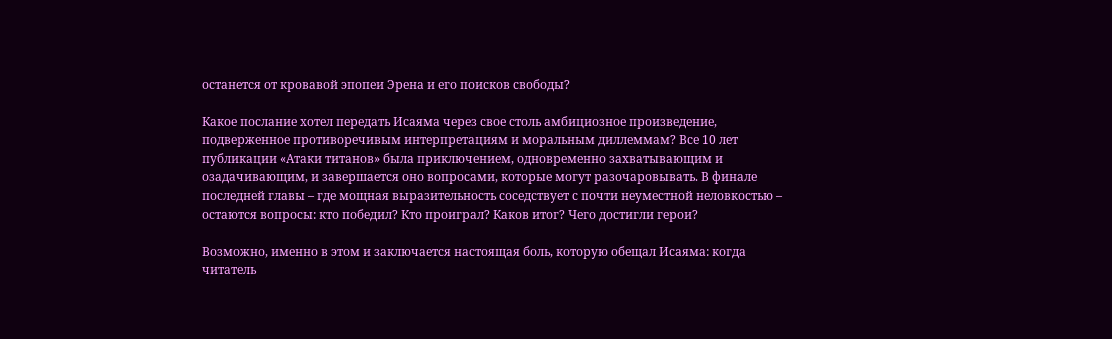останется от кровавой эпопеи Эрена и его поисков свободы?

Какое послание хотел передать Исаяма через свое столь амбициозное произведение, подверженное противоречивым интерпретациям и моральным диллеммам? Все 10 лет публикации «Атаки титанов» была приключением, одновременно захватывающим и озадачивающим, и завершается оно вопросами, которые могут разочаровывать. В финале последней главы – где мощная выразительность соседствует с почти неуместной неловкостью – остаются вопросы: кто победил? Кто проиграл? Каков итог? Чего достигли герои?

Возможно, именно в этом и заключается настоящая боль, которую обещал Исаяма: когда читатель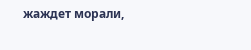жаждет морали,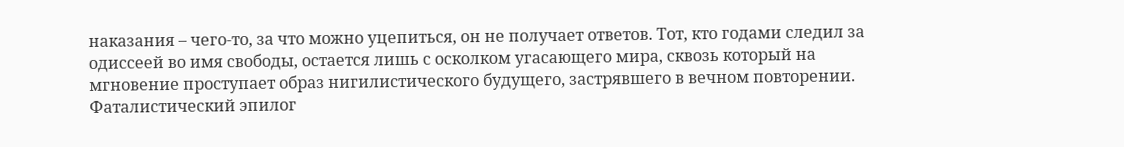наказания – чего-то, за что можно уцепиться, он не получает ответов. Тот, кто годами следил за одиссеей во имя свободы, остается лишь с осколком угасающего мира, сквозь который на мгновение проступает образ нигилистического будущего, застрявшего в вечном повторении. Фаталистический эпилог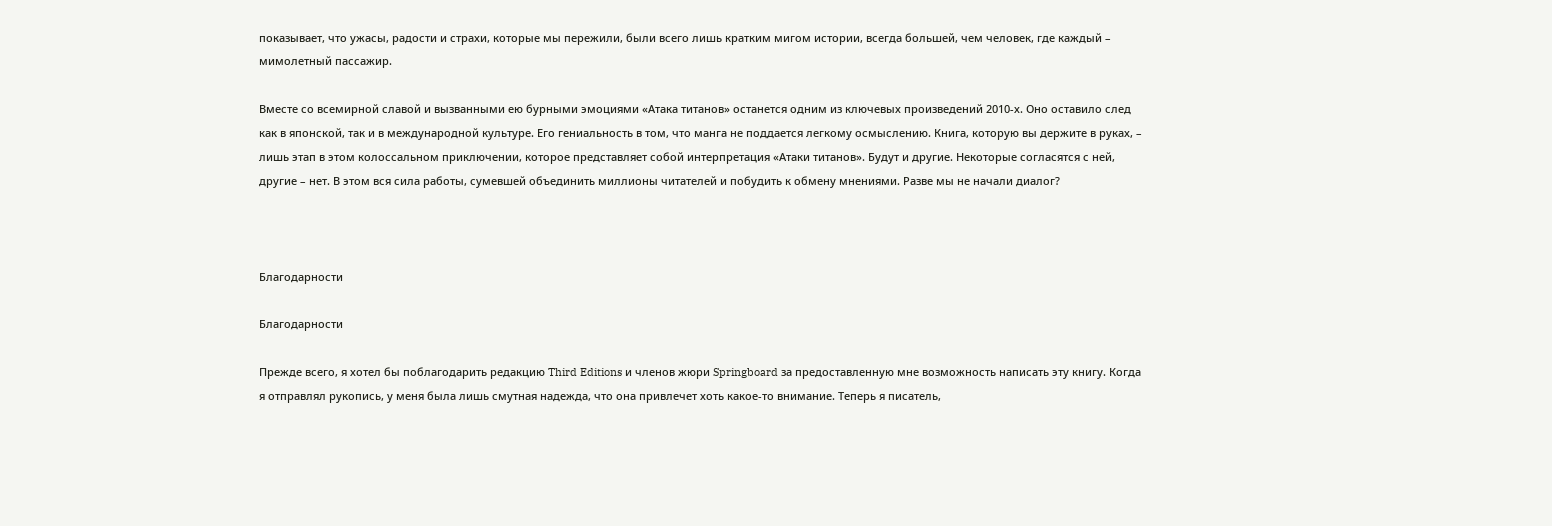показывает, что ужасы, радости и страхи, которые мы пережили, были всего лишь кратким мигом истории, всегда большей, чем человек, где каждый – мимолетный пассажир.

Вместе со всемирной славой и вызванными ею бурными эмоциями «Атака титанов» останется одним из ключевых произведений 2010-х. Оно оставило след как в японской, так и в международной культуре. Его гениальность в том, что манга не поддается легкому осмыслению. Книга, которую вы держите в руках, – лишь этап в этом колоссальном приключении, которое представляет собой интерпретация «Атаки титанов». Будут и другие. Некоторые согласятся с ней, другие – нет. В этом вся сила работы, сумевшей объединить миллионы читателей и побудить к обмену мнениями. Разве мы не начали диалог?



Благодарности

Благодарности

Прежде всего, я хотел бы поблагодарить редакцию Third Editions и членов жюри Springboard за предоставленную мне возможность написать эту книгу. Когда я отправлял рукопись, у меня была лишь смутная надежда, что она привлечет хоть какое-то внимание. Теперь я писатель,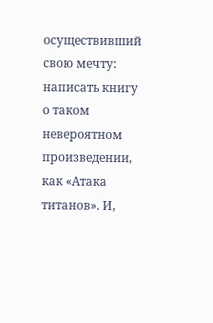осуществивший свою мечту: написать книгу о таком невероятном произведении, как «Атака титанов». И,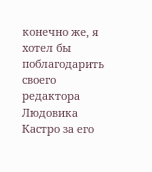конечно же, я хотел бы поблагодарить своего редактора Людовика Кастро за его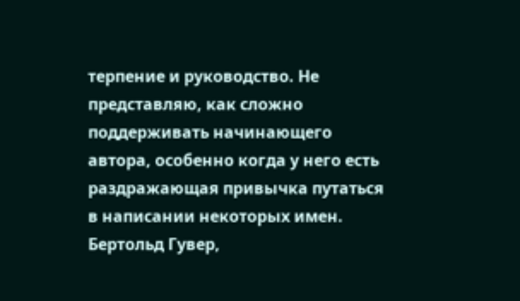терпение и руководство. Не представляю, как сложно поддерживать начинающего автора, особенно когда у него есть раздражающая привычка путаться в написании некоторых имен. Бертольд Гувер,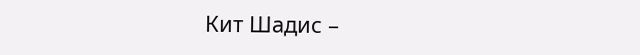Кит Шадис –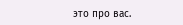это про вас.